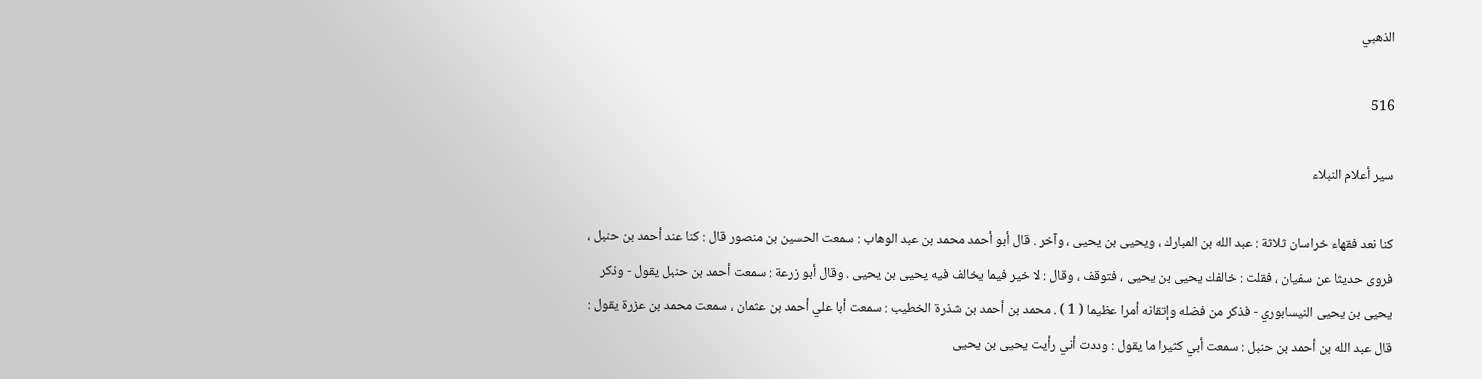الذهبي

516

سير أعلام النبلاء

كنا نعد فقهاء خراسان ثلاثة : عبد الله بن المبارك ، ويحيى بن يحيى ، وآخر . قال أبو أحمد محمد بن عبد الوهاب : سمعت الحسين بن منصور قال : كنا عند أحمد بن حنبل ، فروى حديثا عن سفيان ، فقلت : خالفك يحيى بن يحيى ، فتوقف ، وقال : لا خير فيما يخالف فيه يحيى بن يحيى . وقال أبو زرعة : سمعت أحمد بن حنبل يقول - وذكر يحيى بن يحيى النيسابوري - فذكر من فضله وإتقانه أمرا عظيما ( 1 ) . محمد بن أحمد بن شذرة الخطيب : سمعت أبا علي أحمد بن عثمان ، سمعت محمد بن عزرة يقول : قال عبد الله بن أحمد بن حنبل : سمعت أبي كثيرا ما يقول : وددت أني رأيت يحيى بن يحيى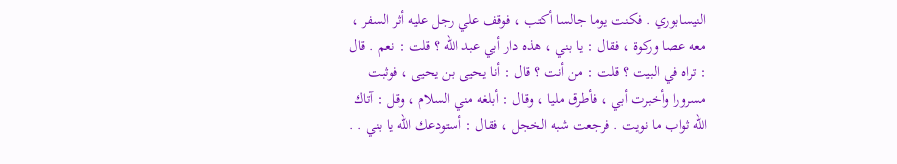النيسابوري . فكنت يوما جالسا أكتب ، فوقف علي رجل عليه أثر السفر ، معه عصا وركوة ، فقال : يا بني ، هذه دار أبي عبد الله ؟ قلت : نعم . قال : تراه في البيت ؟ قلت : من أنت ؟ قال : أنا يحيى بن يحيى ، فوثبت مسرورا وأخبرت أبي ، فأطرق مليا ، وقال : أبلغه مني السلام ، وقل : آتاك الله ثواب ما نويت . فرجعت شبه الخجل ، فقال : أستودعك الله يا بني . .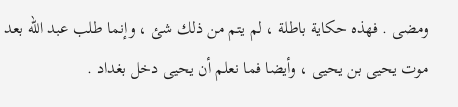ومضى . فهذه حكاية باطلة ، لم يتم من ذلك شئ ، وإنما طلب عبد الله بعد موت يحيى بن يحيى ، وأيضا فما نعلم أن يحيى دخل بغداد .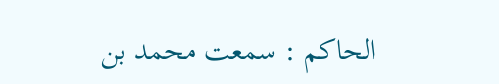الحاكم : سمعت محمد بن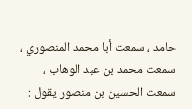حامد ، سمعت أبا محمد المنصوري ، سمعت محمد بن عبد الوهاب ، سمعت الحسين بن منصور يقول :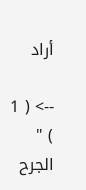أراد

--> ( 1 ) " الجرح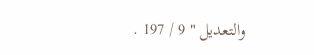والتعديل " 9 / 197 .